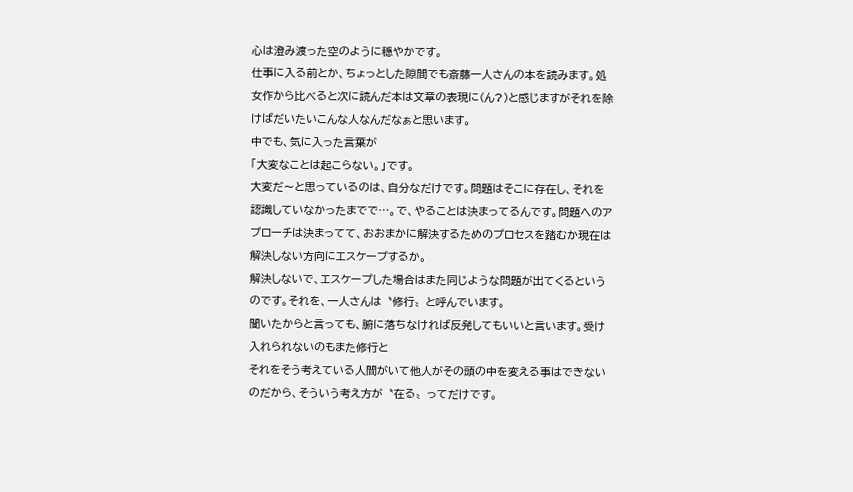心は澄み渡った空のように穏やかです。
仕事に入る前とか、ちょっとした隙間でも斎藤一人さんの本を読みます。処女作から比べると次に読んだ本は文章の表現に(ん?)と感じますがそれを除けばだいたいこんな人なんだなぁと思います。
中でも、気に入った言葉が
「大変なことは起こらない。」です。
大変だ〜と思っているのは、自分なだけです。問題はそこに存在し、それを認識していなかったまでで…。で、やることは決まってるんです。問題へのアプローチは決まってて、おおまかに解決するためのプロセスを踏むか現在は解決しない方向にエスケープするか。
解決しないで、エスケープした場合はまた同じような問題が出てくるというのです。それを、一人さんは〝修行〟と呼んでいます。
聞いたからと言っても、腑に落ちなければ反発してもいいと言います。受け入れられないのもまた修行と
それをそう考えている人間がいて他人がその頭の中を変える事はできないのだから、そういう考え方が〝在る〟ってだけです。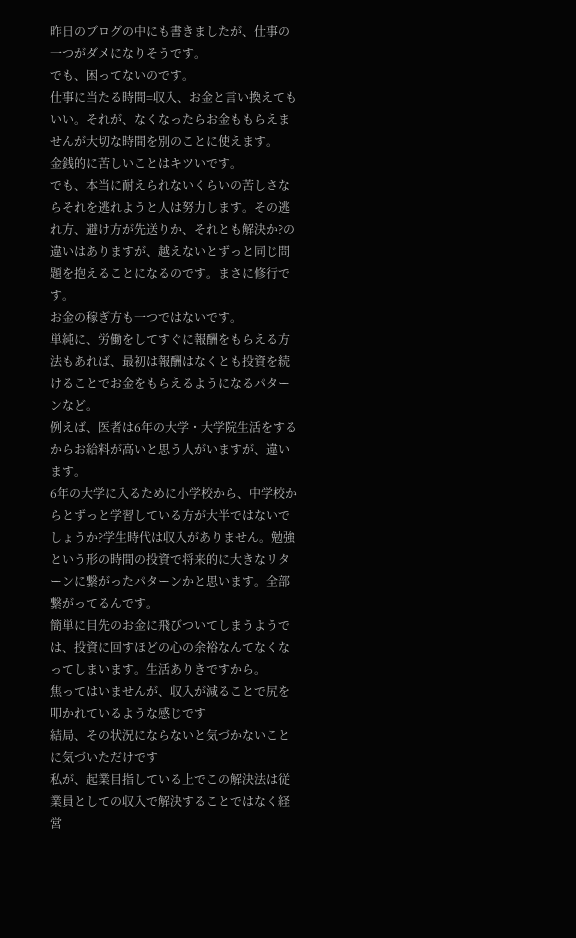昨日のブログの中にも書きましたが、仕事の一つがダメになりそうです。
でも、困ってないのです。
仕事に当たる時間=収入、お金と言い換えてもいい。それが、なくなったらお金ももらえませんが大切な時間を別のことに使えます。
金銭的に苦しいことはキツいです。
でも、本当に耐えられないくらいの苦しさならそれを逃れようと人は努力します。その逃れ方、避け方が先送りか、それとも解決か?の違いはありますが、越えないとずっと同じ問題を抱えることになるのです。まさに修行です。
お金の稼ぎ方も一つではないです。
単純に、労働をしてすぐに報酬をもらえる方法もあれば、最初は報酬はなくとも投資を続けることでお金をもらえるようになるパターンなど。
例えば、医者は6年の大学・大学院生活をするからお給料が高いと思う人がいますが、違います。
6年の大学に入るために小学校から、中学校からとずっと学習している方が大半ではないでしょうか?学生時代は収入がありません。勉強という形の時間の投資で将来的に大きなリターンに繋がったパターンかと思います。全部繋がってるんです。
簡単に目先のお金に飛びついてしまうようでは、投資に回すほどの心の余裕なんてなくなってしまいます。生活ありきですから。
焦ってはいませんが、収入が減ることで尻を叩かれているような感じです
結局、その状況にならないと気づかないことに気づいただけです
私が、起業目指している上でこの解決法は従業員としての収入で解決することではなく経営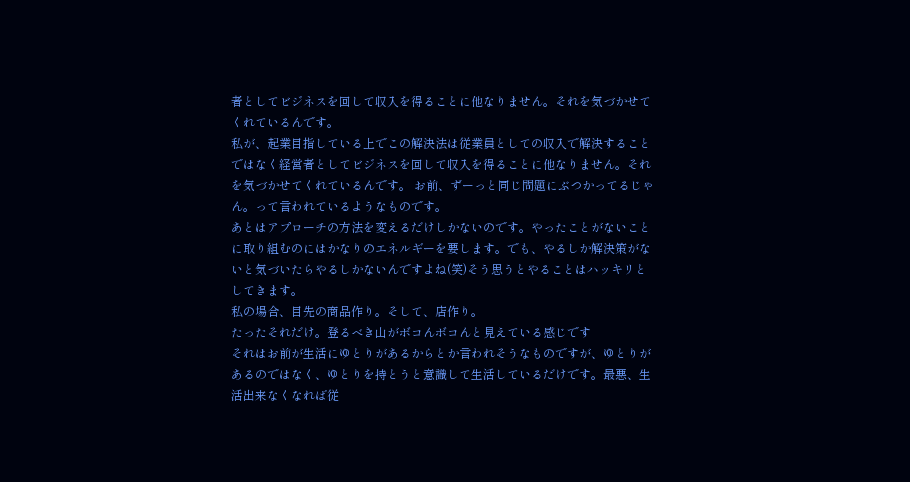者としてビジネスを回して収入を得ることに他なりません。それを気づかせてくれているんです。
私が、起業目指している上でこの解決法は従業員としての収入で解決することではなく経営者としてビジネスを回して収入を得ることに他なりません。それを気づかせてくれているんです。 お前、ずーっと同じ問題にぶつかってるじゃん。って言われているようなものです。
あとはアプローチの方法を変えるだけしかないのです。やったことがないことに取り組むのにはかなりのエネルギーを要します。でも、やるしか解決策がないと気づいたらやるしかないんですよね(笑)そう思うとやることはハッキリとしてきます。
私の場合、目先の商品作り。そして、店作り。
たったそれだけ。登るべき山がボコんボコんと見えている感じです
それはお前が生活にゆとりがあるからとか言われそうなものですが、ゆとりがあるのではなく、ゆとりを持とうと意識して生活しているだけです。最悪、生活出来なくなれば従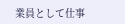業員として仕事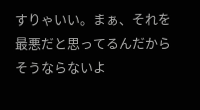すりゃいい。まぁ、それを最悪だと思ってるんだからそうならないよ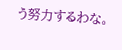う努力するわな。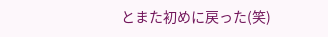とまた初めに戻った(笑)